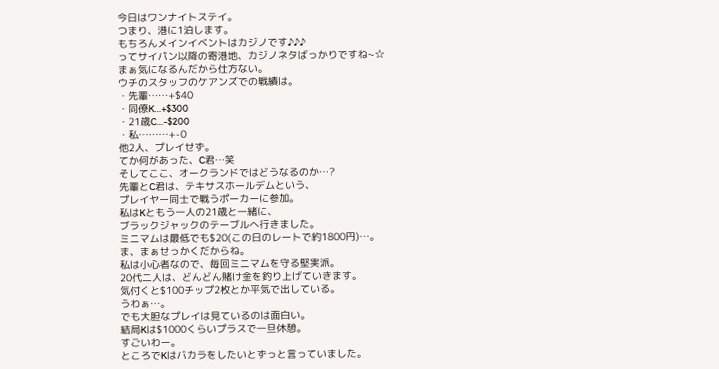今日はワンナイトステイ。
つまり、港に1泊します。
もちろんメインイベントはカジノです♪♪♪
ってサイパン以降の寄港地、カジノネタばっかりですね~☆
まぁ気になるんだから仕方ない。
ウチのスタッフのケアンズでの戦績は。
・先輩……+$40
・同僚K…+$300
・21歳C…-$200
・私………+-0
他2人、プレイせず。
てか何があった、C君…笑
そしてここ、オークランドではどうなるのか…?
先輩とC君は、テキサスホールデムという、
プレイヤー同士で戦うポーカーに参加。
私はKともう一人の21歳と一緒に、
ブラックジャックのテーブルへ行きました。
ミニマムは最低でも$20(この日のレートで約1800円)…。
ま、まぁせっかくだからね。
私は小心者なので、毎回ミニマムを守る堅実派。
20代二人は、どんどん賭け金を釣り上げていきます。
気付くと$100チップ2枚とか平気で出している。
うわぁ…。
でも大胆なプレイは見ているのは面白い。
結局Kは$1000くらいプラスで一旦休憩。
すごいわー。
ところでKはバカラをしたいとずっと言っていました。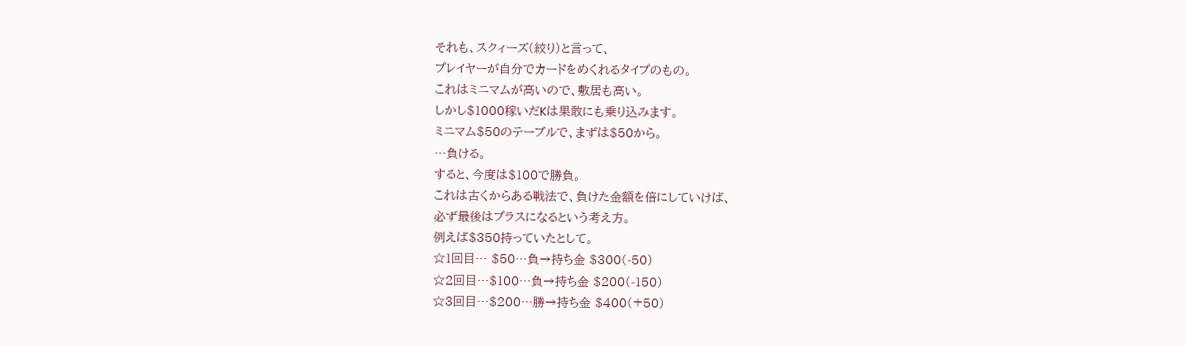それも、スクィーズ(絞り)と言って、
プレイヤーが自分でカードをめくれるタイプのもの。
これはミニマムが高いので、敷居も高い。
しかし$1000稼いだKは果敢にも乗り込みます。
ミニマム$50のテーブルで、まずは$50から。
…負ける。
すると、今度は$100で勝負。
これは古くからある戦法で、負けた金額を倍にしていけば、
必ず最後はプラスになるという考え方。
例えば$350持っていたとして。
☆1回目… $50…負→持ち金 $300(-50)
☆2回目…$100…負→持ち金 $200(-150)
☆3回目…$200…勝→持ち金 $400(+50)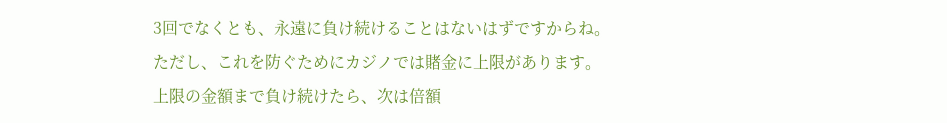3回でなくとも、永遠に負け続けることはないはずですからね。
ただし、これを防ぐためにカジノでは賭金に上限があります。
上限の金額まで負け続けたら、次は倍額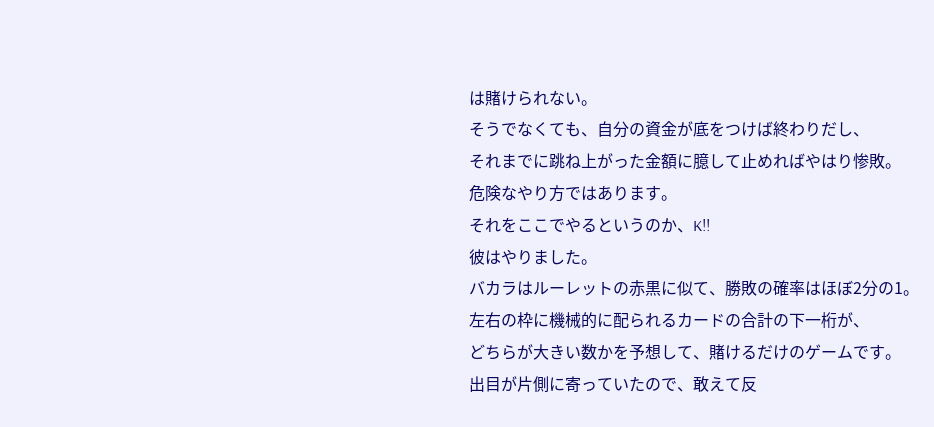は賭けられない。
そうでなくても、自分の資金が底をつけば終わりだし、
それまでに跳ね上がった金額に臆して止めればやはり惨敗。
危険なやり方ではあります。
それをここでやるというのか、K!!
彼はやりました。
バカラはルーレットの赤黒に似て、勝敗の確率はほぼ2分の1。
左右の枠に機械的に配られるカードの合計の下一桁が、
どちらが大きい数かを予想して、賭けるだけのゲームです。
出目が片側に寄っていたので、敢えて反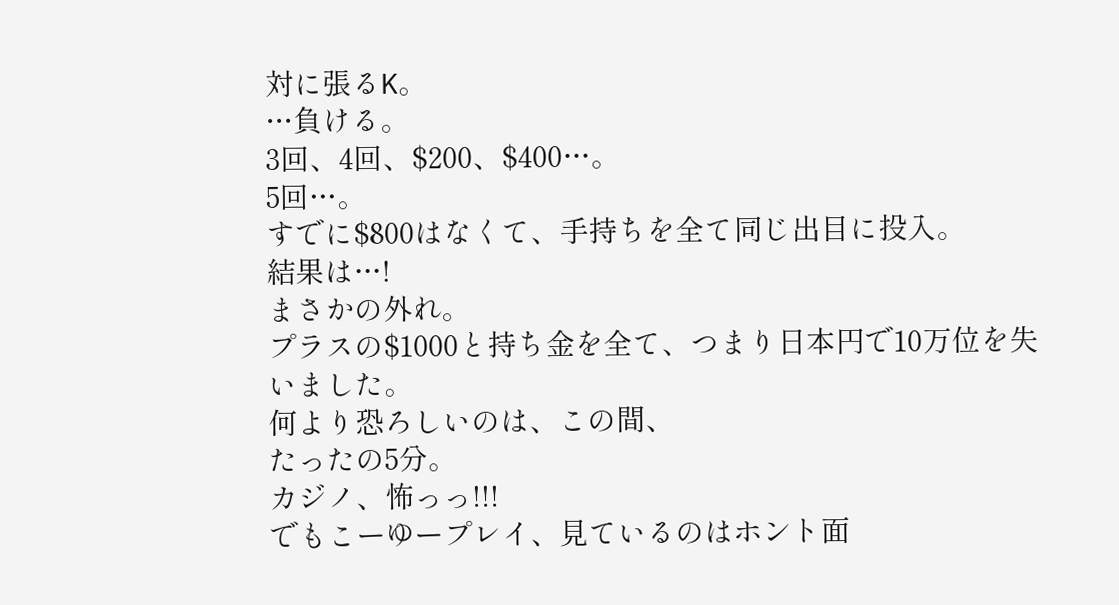対に張るK。
…負ける。
3回、4回、$200、$400…。
5回…。
すでに$800はなくて、手持ちを全て同じ出目に投入。
結果は…!
まさかの外れ。
プラスの$1000と持ち金を全て、つまり日本円で10万位を失いました。
何より恐ろしいのは、この間、
たったの5分。
カジノ、怖っっ!!!
でもこーゆープレイ、見ているのはホント面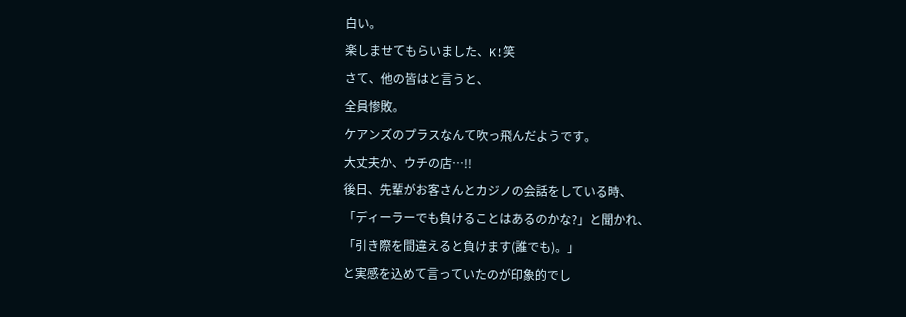白い。
楽しませてもらいました、K!笑
さて、他の皆はと言うと、
全員惨敗。
ケアンズのプラスなんて吹っ飛んだようです。
大丈夫か、ウチの店…!!
後日、先輩がお客さんとカジノの会話をしている時、
「ディーラーでも負けることはあるのかな?」と聞かれ、
「引き際を間違えると負けます(誰でも)。」
と実感を込めて言っていたのが印象的でし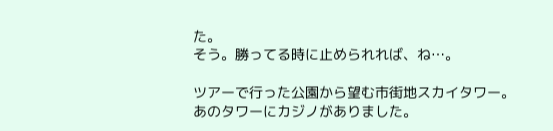た。
そう。勝ってる時に止められれば、ね…。

ツアーで行った公園から望む市街地スカイタワー。
あのタワーにカジノがありました。